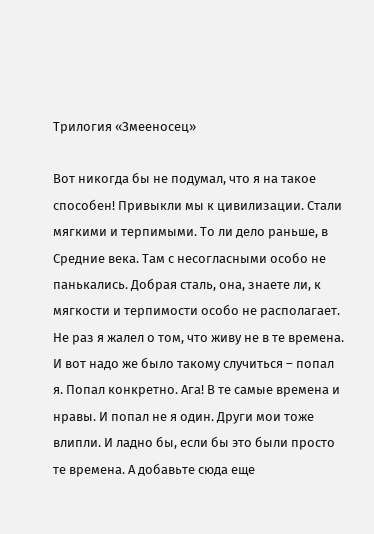Трилогия «Змееносец»

Вот никогда бы не подумал, что я на такое способен! Привыкли мы к цивилизации. Стали мягкими и терпимыми. То ли дело раньше, в Средние века. Там с несогласными особо не панькались. Добрая сталь, она, знаете ли, к мягкости и терпимости особо не располагает. Не раз я жалел о том, что живу не в те времена. И вот надо же было такому случиться – попал я. Попал конкретно. Ага! В те самые времена и нравы. И попал не я один. Други мои тоже влипли. И ладно бы, если бы это были просто те времена. А добавьте сюда еще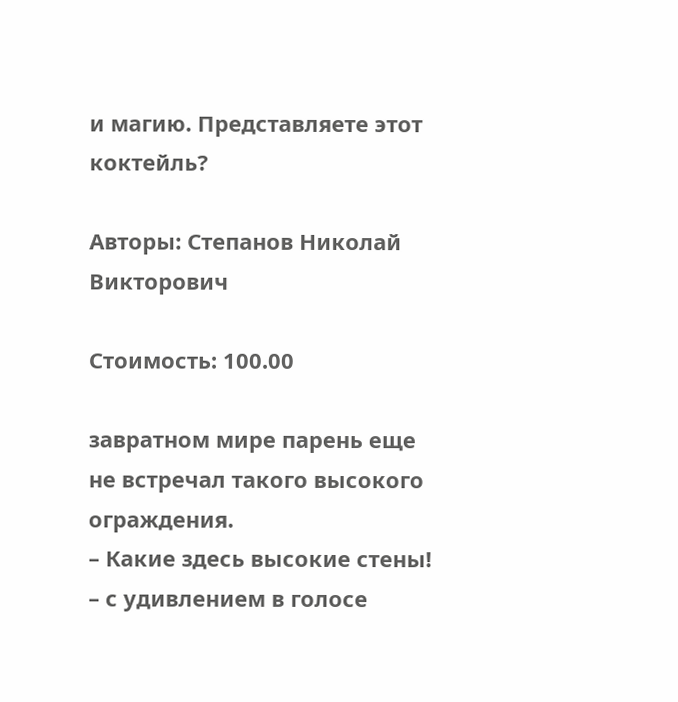и магию. Представляете этот коктейль?

Авторы: Степанов Николай Викторович

Стоимость: 100.00

завратном мире парень еще не встречал такого высокого ограждения.
– Какие здесь высокие стены! – с удивлением в голосе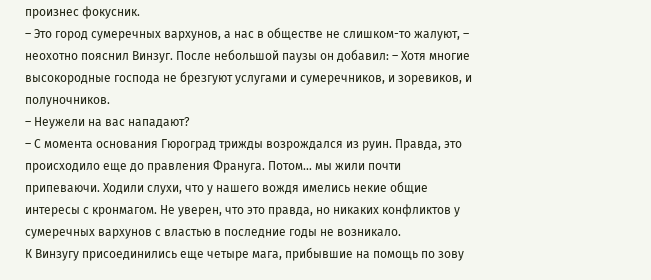произнес фокусник.
– Это город сумеречных вархунов, а нас в обществе не слишком-то жалуют, – неохотно пояснил Винзуг. После небольшой паузы он добавил: – Хотя многие высокородные господа не брезгуют услугами и сумеречников, и зоревиков, и полуночников.
– Неужели на вас нападают?
– С момента основания Гюроград трижды возрождался из руин. Правда, это происходило еще до правления Франуга. Потом… мы жили почти припеваючи. Ходили слухи, что у нашего вождя имелись некие общие интересы с кронмагом. Не уверен, что это правда, но никаких конфликтов у сумеречных вархунов с властью в последние годы не возникало.
К Винзугу присоединились еще четыре мага, прибывшие на помощь по зову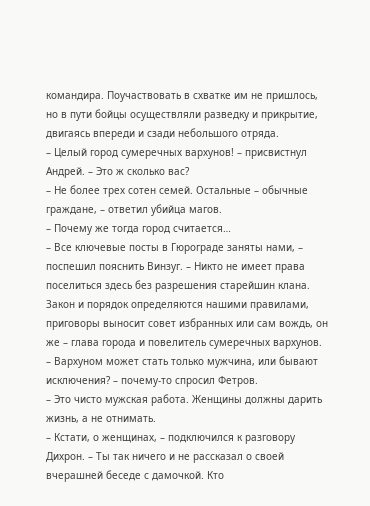командира. Поучаствовать в схватке им не пришлось, но в пути бойцы осуществляли разведку и прикрытие, двигаясь впереди и сзади небольшого отряда.
– Целый город сумеречных вархунов! – присвистнул Андрей. – Это ж сколько вас?
– Не более трех сотен семей. Остальные – обычные граждане, – ответил убийца магов.
– Почему же тогда город считается…
– Все ключевые посты в Гюрограде заняты нами, – поспешил пояснить Винзуг. – Никто не имеет права поселиться здесь без разрешения старейшин клана. Закон и порядок определяются нашими правилами, приговоры выносит совет избранных или сам вождь, он же – глава города и повелитель сумеречных вархунов.
– Вархуном может стать только мужчина, или бывают исключения? – почему-то спросил Фетров.
– Это чисто мужская работа. Женщины должны дарить жизнь, а не отнимать.
– Кстати, о женщинах, – подключился к разговору Дихрон. – Ты так ничего и не рассказал о своей вчерашней беседе с дамочкой. Кто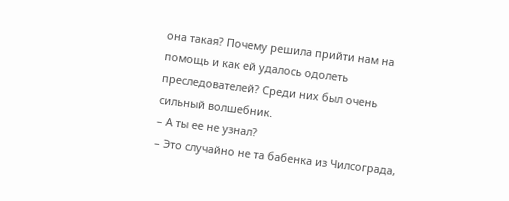она такая? Почему решила прийти нам на помощь и как ей удалось одолеть преследователей? Среди них был очень сильный волшебник.
– А ты ее не узнал?
– Это случайно не та бабенка из Чилсограда,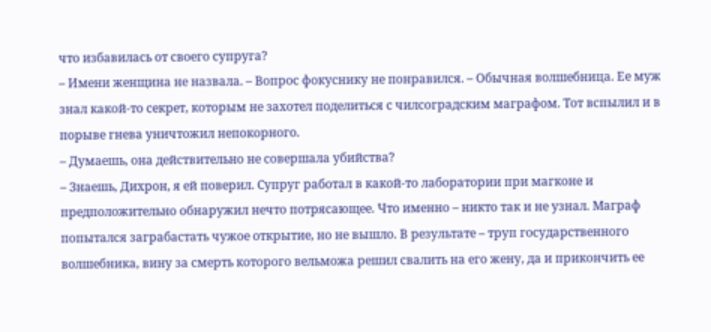что избавилась от своего супруга?
– Имени женщина не назвала. – Вопрос фокуснику не понравился. – Обычная волшебница. Ее муж знал какой-то секрет, которым не захотел поделиться с чилсоградским маграфом. Тот вспылил и в порыве гнева уничтожил непокорного.
– Думаешь, она действительно не совершала убийства?
– Знаешь, Дихрон, я ей поверил. Супруг работал в какой-то лаборатории при магконе и предположительно обнаружил нечто потрясающее. Что именно – никто так и не узнал. Маграф попытался заграбастать чужое открытие, но не вышло. В результате – труп государственного волшебника, вину за смерть которого вельможа решил свалить на его жену, да и прикончить ее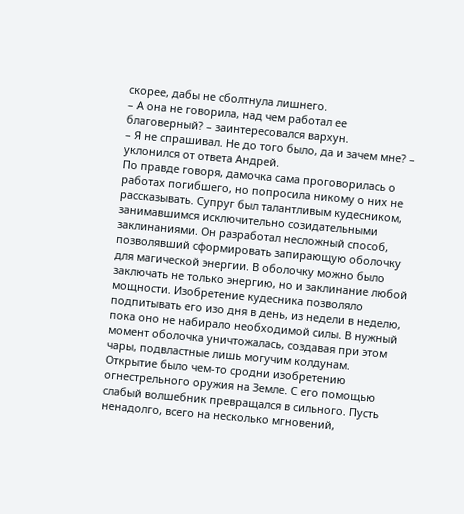скорее, дабы не сболтнула лишнего.
– А она не говорила, над чем работал ее благоверный? – заинтересовался вархун.
– Я не спрашивал. Не до того было, да и зачем мне? – уклонился от ответа Андрей.
По правде говоря, дамочка сама проговорилась о работах погибшего, но попросила никому о них не рассказывать. Супруг был талантливым кудесником, занимавшимся исключительно созидательными заклинаниями. Он разработал несложный способ, позволявший сформировать запирающую оболочку для магической энергии. В оболочку можно было заключать не только энергию, но и заклинание любой мощности. Изобретение кудесника позволяло подпитывать его изо дня в день, из недели в неделю, пока оно не набирало необходимой силы. В нужный момент оболочка уничтожалась, создавая при этом чары, подвластные лишь могучим колдунам.
Открытие было чем-то сродни изобретению огнестрельного оружия на Земле. С его помощью слабый волшебник превращался в сильного. Пусть ненадолго, всего на несколько мгновений,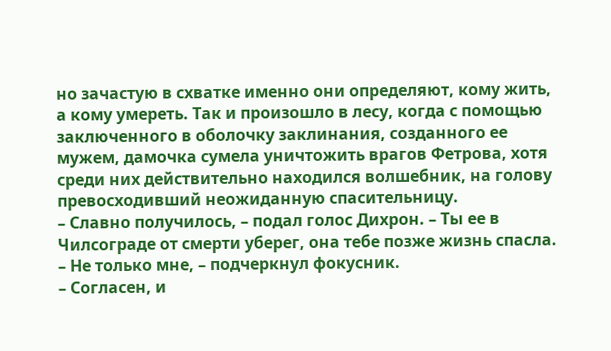но зачастую в схватке именно они определяют, кому жить, а кому умереть. Так и произошло в лесу, когда с помощью заключенного в оболочку заклинания, созданного ее мужем, дамочка сумела уничтожить врагов Фетрова, хотя среди них действительно находился волшебник, на голову превосходивший неожиданную спасительницу.
– Славно получилось, – подал голос Дихрон. – Ты ее в Чилсограде от смерти уберег, она тебе позже жизнь спасла.
– Не только мне, – подчеркнул фокусник.
– Согласен, и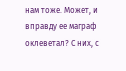нам тоже. Может, и вправду ее маграф оклеветал? С них, с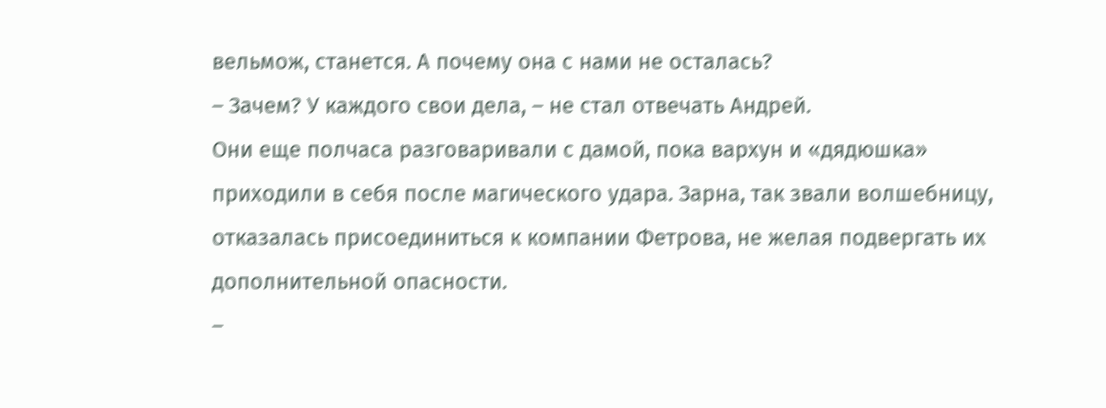вельмож, станется. А почему она с нами не осталась?
– Зачем? У каждого свои дела, – не стал отвечать Андрей.
Они еще полчаса разговаривали с дамой, пока вархун и «дядюшка» приходили в себя после магического удара. Зарна, так звали волшебницу, отказалась присоединиться к компании Фетрова, не желая подвергать их дополнительной опасности.
–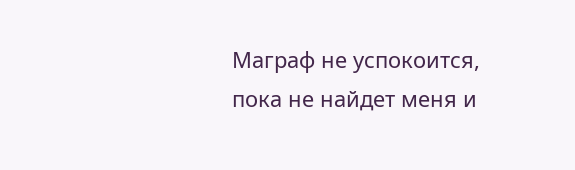Маграф не успокоится, пока не найдет меня и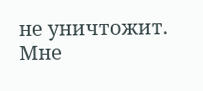не уничтожит. Мне